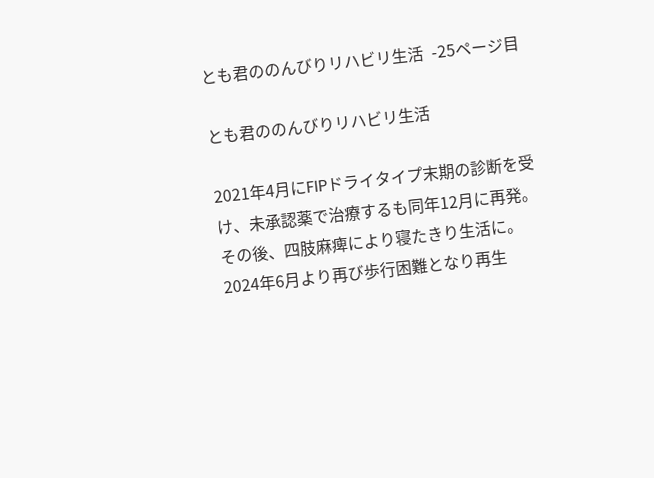とも君ののんびりリハビリ生活  -25ページ目

とも君ののんびりリハビリ生活

2021年4月にFIPドライタイプ末期の診断を受け、未承認薬で治療するも同年12月に再発。その後、四肢麻痺により寝たきり生活に。2024年6月より再び歩行困難となり再生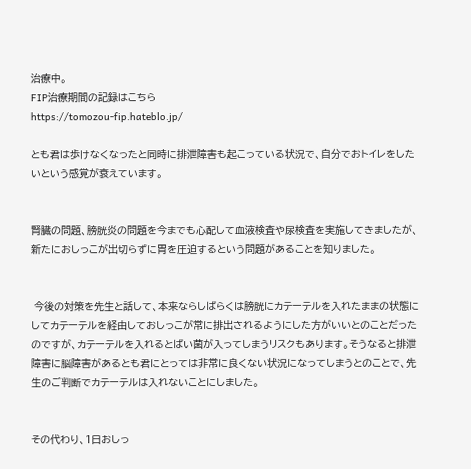治療中。
FIP治療期間の記録はこちら
https://tomozou-fip.hateblo.jp/

とも君は歩けなくなったと同時に排泄障害も起こっている状況で、自分でおトイレをしたいという感覚が衰えています。


腎臓の問題、膀胱炎の問題を今までも心配して血液検査や尿検査を実施してきましたが、新たにおしっこが出切らずに胃を圧迫するという問題があることを知りました。


 今後の対策を先生と話して、本来ならしばらくは膀胱にカテーテルを入れたままの状態にしてカテーテルを経由しておしっこが常に排出されるようにした方がいいとのことだったのですが、カテーテルを入れるとばい菌が入ってしまうリスクもあります。そうなると排泄障害に脳障害があるとも君にとっては非常に良くない状況になってしまうとのことで、先生のご判断でカテーテルは入れないことにしました。


その代わり、1日おしっ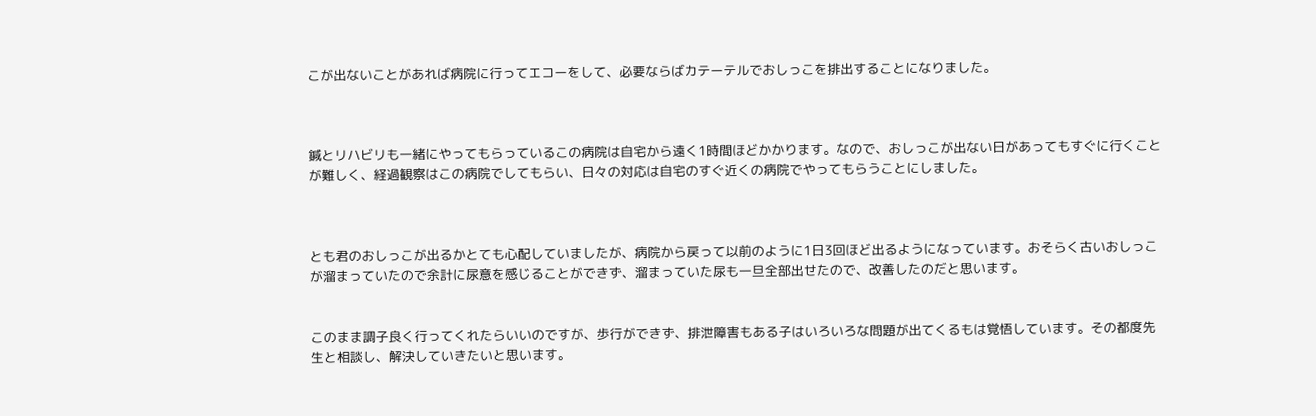こが出ないことがあれば病院に行ってエコーをして、必要ならばカテーテルでおしっこを排出することになりました。



鍼とリハビリも一緒にやってもらっているこの病院は自宅から遠く1時間ほどかかります。なので、おしっこが出ない日があってもすぐに行くことが難しく、経過観察はこの病院でしてもらい、日々の対応は自宅のすぐ近くの病院でやってもらうことにしました。



とも君のおしっこが出るかとても心配していましたが、病院から戻って以前のように1日3回ほど出るようになっています。おそらく古いおしっこが溜まっていたので余計に尿意を感じることができず、溜まっていた尿も一旦全部出せたので、改善したのだと思います。


このまま調子良く行ってくれたらいいのですが、歩行ができず、排泄障害もある子はいろいろな問題が出てくるもは覚悟しています。その都度先生と相談し、解決していきたいと思います。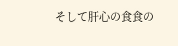そして肝心の食食の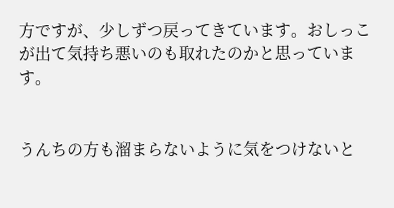方ですが、少しずつ戻ってきています。おしっこが出て気持ち悪いのも取れたのかと思っています。


うんちの方も溜まらないように気をつけないと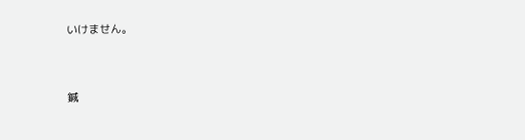いけません。


鍼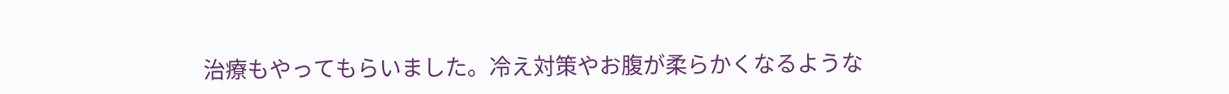治療もやってもらいました。冷え対策やお腹が柔らかくなるような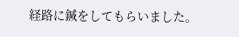経路に鍼をしてもらいました。